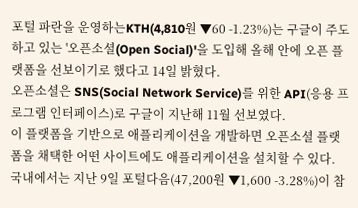포털 파란을 운영하는KTH(4,810원 ▼60 -1.23%)는 구글이 주도하고 있는 '오픈소셜(Open Social)'을 도입해 올해 안에 오픈 플랫폼을 선보이기로 했다고 14일 밝혔다.
오픈소셜은 SNS(Social Network Service)를 위한 API(응용 프로그램 인터페이스)로 구글이 지난해 11월 선보였다.
이 플랫폼을 기반으로 애플리케이션을 개발하면 오픈소셜 플랫폼을 채택한 어떤 사이트에도 애플리케이션을 설치할 수 있다. 국내에서는 지난 9일 포털다음(47,200원 ▼1,600 -3.28%)이 참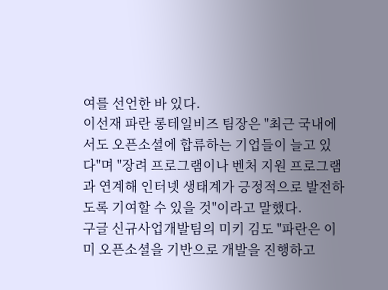여를 선언한 바 있다.
이선재 파란 롱테일비즈 팀장은 "최근 국내에서도 오픈소셜에 합류하는 기업들이 늘고 있다"며 "장려 프로그램이나 벤처 지원 프로그램과 연계해 인터넷 생태계가 긍정적으로 발전하도록 기여할 수 있을 것"이라고 말했다.
구글 신규사업개발팀의 미키 김도 "파란은 이미 오픈소셜을 기반으로 개발을 진행하고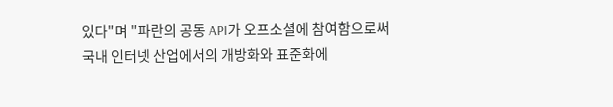있다"며 "파란의 공동 API가 오프소셜에 참여함으로써 국내 인터넷 산업에서의 개방화와 표준화에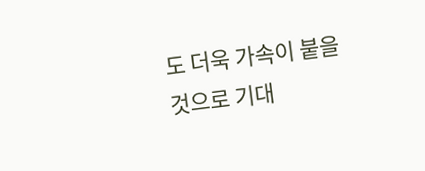도 더욱 가속이 붙을 것으로 기대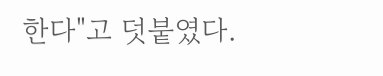한다"고 덧붙였다.